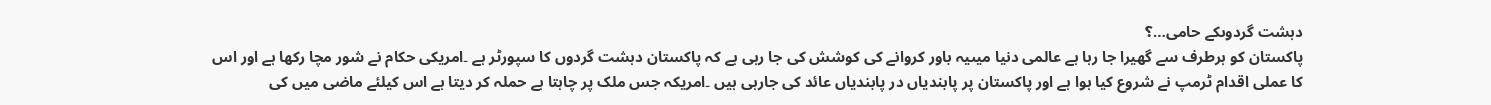دہشت گردوںکے حامی…؟
پاکستان کو ہرطرف سے گھیرا جا رہا ہے عالمی دنیا میںیہ باور کروانے کی کوشش کی جا رہی ہے کہ پاکستان دہشت گردوں کا سپورٹر ہے ۔امریکی حکام نے شور مچا رکھا ہے اور اس کا عملی اقدام ٹرمپ نے شروع کیا ہوا ہے اور پاکستان پر پابندیاں در پابندیاں عائد کی جارہی ہیں ۔امریکہ جس ملک پر چاہتا ہے حملہ کر دیتا ہے اس کیلئے ماضی میں کی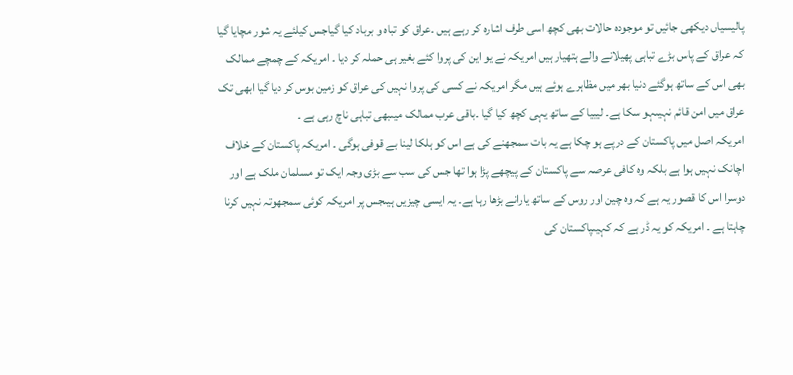پالیسیاں دیکھی جائیں تو موجودہ حالات بھی کچھ اسی طرف اشارہ کر رہے ہیں ۔عراق کو تباہ و برباد کیا گیاجس کیلئے یہ شور مچایا گیا کہ عراق کے پاس بڑے تباہی پھیلانے والے ہتھیار ہیں امریکہ نے یو این کی پروا کئے بغیر ہی حملہ کر دیا ۔ امریکہ کے چمچے ممالک بھی اس کے ساتھ ہوگئے دنیا بھر میں مظاہرے ہوئے ہیں مگر امریکہ نے کسی کی پروا نہیں کی عراق کو زمین بوس کر دیا گیا ابھی تک عراق میں امن قائم نہیںہو سکا ہے۔ لیبیا کے ساتھ یہی کچھ کیا گیا ۔باقی عرب ممالک میںبھی تباہی ناچ رہی ہے ۔
امریکہ اصل میں پاکستان کے درپے ہو چکا ہے یہ بات سمجھنے کی ہے اس کو ہلکا لینا بے قوفی ہوگی ۔ امریکہ پاکستان کے خلاف اچانک نہیں ہوا ہے بلکہ وہ کافی عرصہ سے پاکستان کے پیچھے پڑا ہوا تھا جس کی سب سے بڑی وجہ ایک تو مسلمان ملک ہے اور دوسرا اس کا قصور یہ ہے کہ وہ چین اور روس کے ساتھ یارانے بڑھا رہا ہے۔ یہ ایسی چیزیں ہیںجس پر امریکہ کوئی سمجھوتہ نہیں کرنا چاہتا ہے ۔ امریکہ کو یہ ڈر ہے کہ کہیںپاکستان کی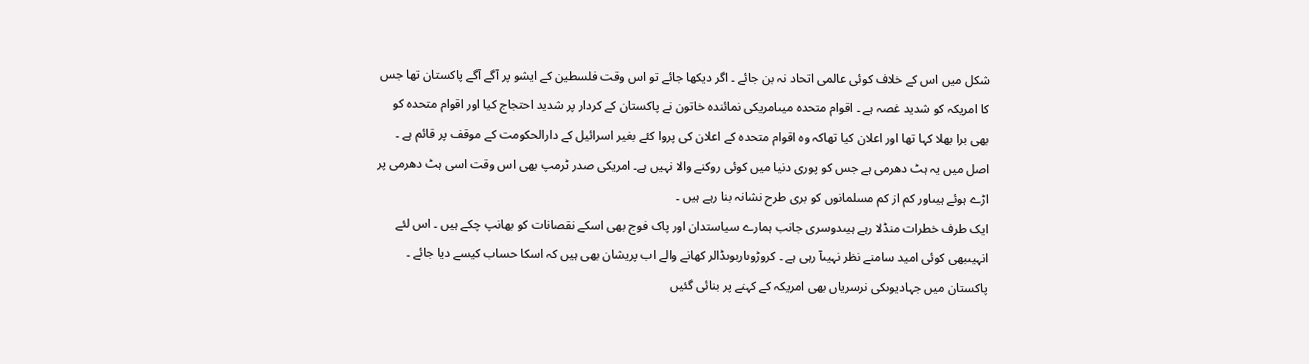شکل میں اس کے خلاف کوئی عالمی اتحاد نہ بن جائے ۔ اگر دیکھا جائے تو اس وقت فلسطین کے ایشو پر آگے آگے پاکستان تھا جس کا امریکہ کو شدید غصہ ہے ۔ اقوام متحدہ میںامریکی نمائندہ خاتون نے پاکستان کے کردار پر شدید احتجاج کیا اور اقوام متحدہ کو بھی برا بھلا کہا تھا اور اعلان کیا تھاکہ وہ اقوام متحدہ کے اعلان کی پروا کئے بغیر اسرائیل کے دارالحکومت کے موقف پر قائم ہے ۔ اصل میں یہ ہٹ دھرمی ہے جس کو پوری دنیا میں کوئی روکنے والا نہیں ہے۔ امریکی صدر ٹرمپ بھی اس وقت اسی ہٹ دھرمی پر اڑے ہوئے ہیںاور کم از کم مسلمانوں کو بری طرح نشانہ بنا رہے ہیں ۔
ایک طرف خطرات منڈلا رہے ہیںدوسری جانب ہمارے سیاستدان اور پاک فوج بھی اسکے نقصانات کو بھانپ چکے ہیں ۔ اس لئے انہیںبھی کوئی امید سامنے نظر نہیںآ رہی ہے ۔ کروڑوںاربوںڈالر کھانے والے اب پریشان بھی ہیں کہ اسکا حساب کیسے دیا جائے ۔ پاکستان میں جہادیوںکی نرسریاں بھی امریکہ کے کہنے پر بنائی گئیں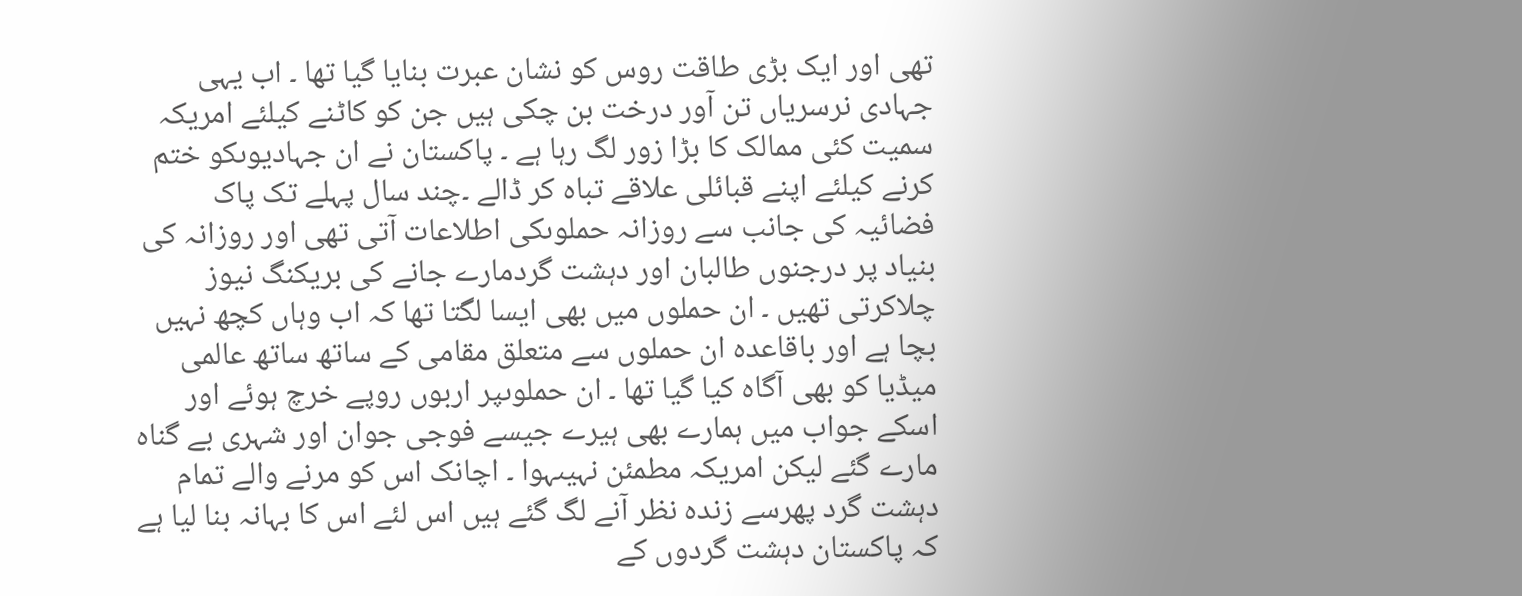تھی اور ایک بڑی طاقت روس کو نشان عبرت بنایا گیا تھا ۔ اب یہی جہادی نرسریاں تن آور درخت بن چکی ہیں جن کو کاٹنے کیلئے امریکہ سمیت کئی ممالک کا بڑا زور لگ رہا ہے ۔ پاکستان نے ان جہادیوںکو ختم کرنے کیلئے اپنے قبائلی علاقے تباہ کر ڈالے ۔چند سال پہلے تک پاک فضائیہ کی جانب سے روزانہ حملوںکی اطلاعات آتی تھی اور روزانہ کی بنیاد پر درجنوں طالبان اور دہشت گردمارے جانے کی بریکنگ نیوز چلاکرتی تھیں ۔ ان حملوں میں بھی ایسا لگتا تھا کہ اب وہاں کچھ نہیں بچا ہے اور باقاعدہ ان حملوں سے متعلق مقامی کے ساتھ ساتھ عالمی میڈیا کو بھی آگاہ کیا گیا تھا ۔ ان حملوںپر اربوں روپے خرچ ہوئے اور اسکے جواب میں ہمارے بھی ہیرے جیسے فوجی جوان اور شہری بے گناہ مارے گئے لیکن امریکہ مطمئن نہیںہوا ۔ اچانک اس کو مرنے والے تمام دہشت گرد پھرسے زندہ نظر آنے لگ گئے ہیں اس لئے اس کا بہانہ بنا لیا ہے کہ پاکستان دہشت گردوں کے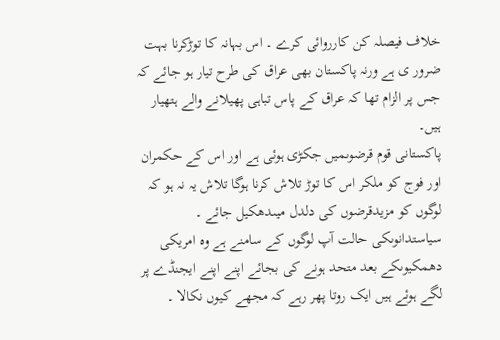خلاف فیصلہ کن کارروائی کرے ۔ اس بہانہ کا توڑکرنا بہت ضرور ی ہے ورنہ پاکستان بھی عراق کی طرح تیار ہو جائے کہ جس پر الزام تھا کہ عراق کے پاس تباہی پھیلانے والے ہتھیار ہیں۔
پاکستانی قوم قرضوںمیں جکڑی ہوئی ہے اور اس کے حکمران اور فوج کو ملکر اس کا توڑ تلاش کرنا ہوگا تلاش یہ نہ ہو کہ لوگوں کو مزیدقرضوں کی دلدل میںدھکیل جائے ۔ سیاستدانوںکی حالت آپ لوگوں کے سامنے ہے وہ امریکی دھمکیوںکے بعد متحد ہونے کی بجائے اپنے اپنے ایجنڈے پر لگے ہوئے ہیں ایک روتا پھر رہے کہ مجھے کیوں نکالا ۔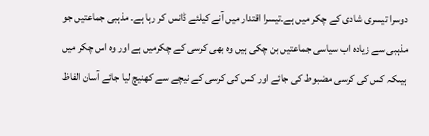دوسرا تیسری شادی کے چکر میں ہے۔تیسرا اقتدار میں آنے کیلئے ڈانس کر رہا ہے۔ مذہبی جماعتیں جو مذہبی سے زیادہ اب سیاسی جماعتیں بن چکی ہیں وہ بھی کرسی کے چکرمیں ہے اور وہ اس چکر میں ہیںکہ کس کی کرسی مضبوط کی جائے اور کس کی کرسی کے نیچے سے کھنیچ لیا جائے آسان الفاظ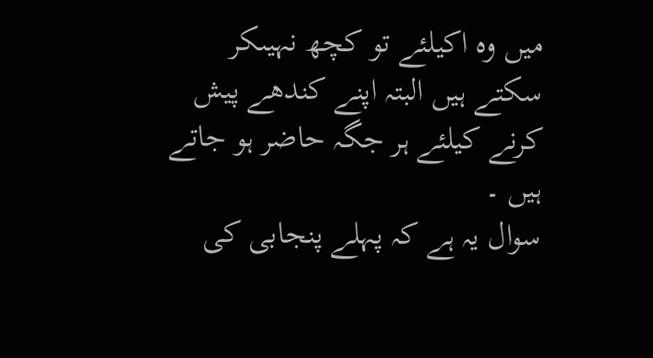میں وہ اکیلئے تو کچھ نہیںکر سکتے ہیں البتہ اپنے کندھے پیش کرنے کیلئے ہر جگہ حاضر ہو جاتے ہیں ۔
سوال یہ ہے کہ پہلے پنجابی کی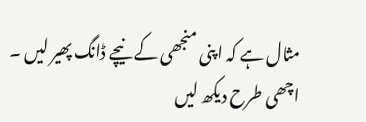مثال ہے کہ اپنی منجھی کے نیچے ڈانگ پھیر لیں ۔ اچھی طرح دیکھ لیں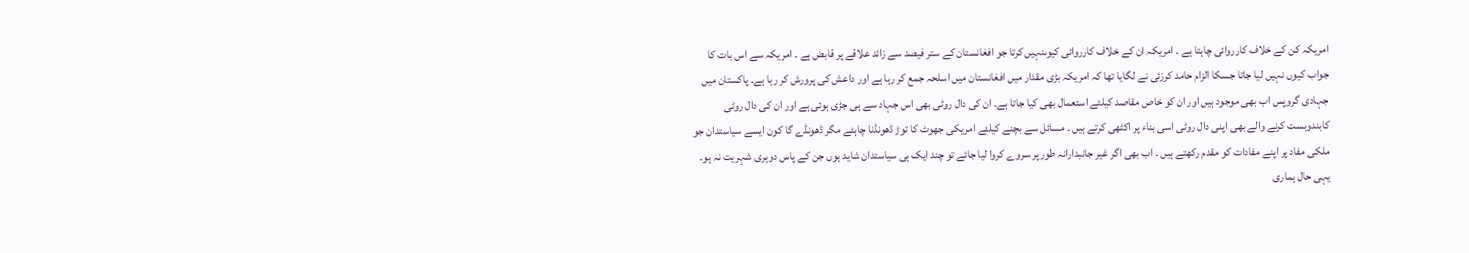امریکہ کن کے خلاف کارروائی چاہتا ہے ۔ امریکہ ان کے خلاف کارروائی کیوںنہیں کرتا جو افغانستان کے ستر فیصد سے زائد علاقے پر قابض ہے ۔ امریکہ سے اس بات کا جواب کیوں نہیں لیا جاتا جسکا الزام حامد کرزئی نے لگایا تھا کہ امریکہ بڑی مقدار میں افغانستان میں اسلحہ جمع کر رہا ہے اور داعش کی پرورش کر رہا ہے۔ پاکستان میں جہادی گروپس اب بھی موجود ہیں اور ان کو خاص مقاصد کیلئے استعمال بھی کیا جاتا ہے۔ ان کی دال روٹی بھی اس جہاد سے ہی جڑی ہوئی ہے اور ان کی دال روٹی کابندوبست کرنے والے بھی اپنی دال روٹی اسی بناء پر اکٹھی کرتے ہیں ۔ مسائل سے بچنے کیلئے امریکی جھوٹ کا توڑ ڈھونڈنا چاہئے مگر ڈھونڈے گا کون ایسے سیاستدان جو ملکی مفاد پر اپنے مفادات کو مقدم رکھتے ہیں ۔ اب بھی اگر غیر جانبدارانہ طورپر سروے کروا لیا جائے تو چند ایک ہی سیاستدان شاید ہوں جن کے پاس دوہری شہریت نہ ہو۔ یہی حال ہماری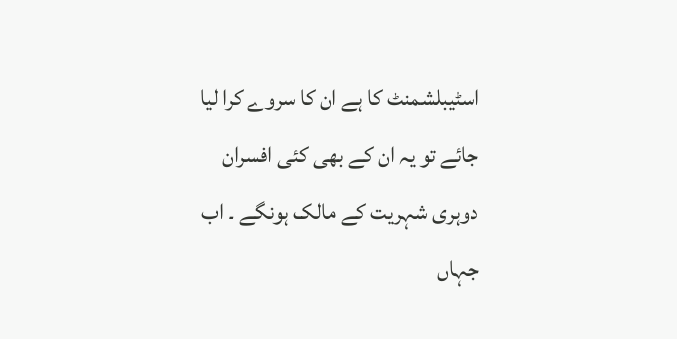اسٹیبلشمنٹ کا ہے ان کا سروے کرا لیا جائے تو یہ ان کے بھی کئی افسران دوہری شہریت کے مالک ہونگے ۔ اب جہاں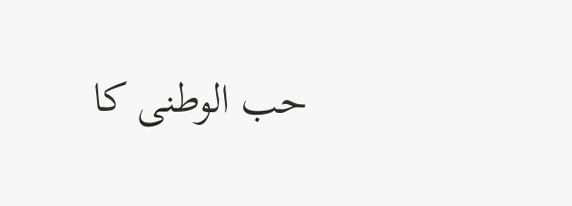حب الوطنی کا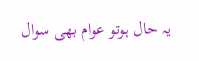یہ حال ہوتو عوام بھی سوال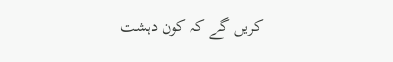کریں گے کہ کون دہشت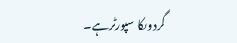گردوںکا سپورٹرہے۔